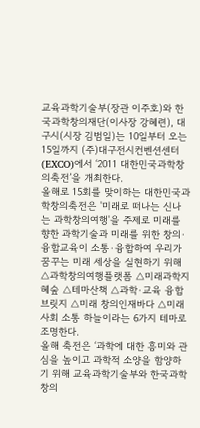교육과학기술부(장관 이주호)와 한국과학창의재단(이사장 강혜련), 대구시(시장 김범일)는 10일부터 오는 15일까지 (주)대구전시컨벤션센터(EXCO)에서 ‘2011 대한민국과학창의축전’을 개최한다.
올해로 15회를 맞이하는 대한민국과학창의축전은 '미래로 떠나는 신나는 과학창의여행'을 주제로 미래를 향한 과학기술과 미래를 위한 창의·융합교육이 소통·융합하여 우리가 꿈꾸는 미래 세상을 실현하기 위해 △과학창의여행플랫폼 △미래과학지혜숲 △테마산책 △과학·교육 융합 브릿지 △미래 창의인재바다 △미래사회 소통 하늘이라는 6가지 테마로 조명한다.
올해 축전은 ‘과학에 대한 흥미와 관심을 높이고 과학적 소양을 함양하기 위해 교육과학기술부와 한국과학창의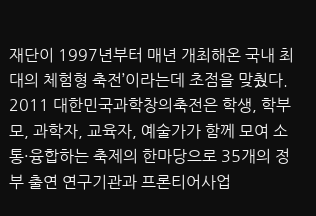재단이 1997년부터 매년 개최해온 국내 최대의 체험형 축전’이라는데 초점을 맞췄다.
2011 대한민국과학창의축전은 학생, 학부모, 과학자, 교육자, 예술가가 함께 모여 소통·융합하는 축제의 한마당으로 35개의 정부 출연 연구기관과 프론티어사업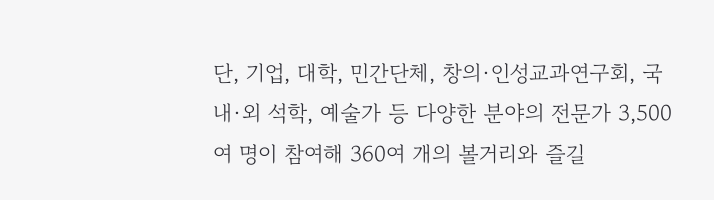단, 기업, 대학, 민간단체, 창의·인성교과연구회, 국내·외 석학, 예술가 등 다양한 분야의 전문가 3,500여 명이 참여해 360여 개의 볼거리와 즐길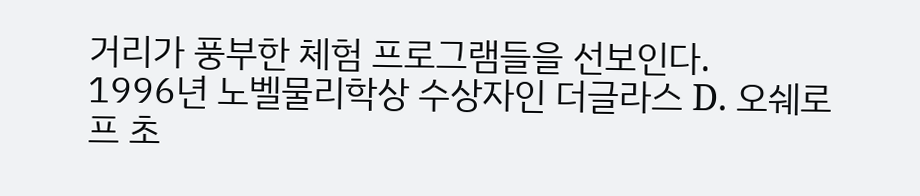거리가 풍부한 체험 프로그램들을 선보인다.
1996년 노벨물리학상 수상자인 더글라스 D. 오쉐로프 초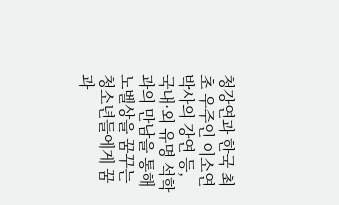청강연과 한국 최초 우주인 이소연 박사의 강연 등, 국내·외 유명 석학과의 만남을 통해 노벨상을 꿈꾸는 청소년들에게 꿈과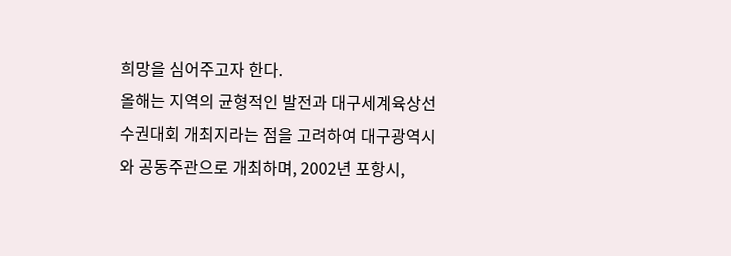희망을 심어주고자 한다.
올해는 지역의 균형적인 발전과 대구세계육상선수권대회 개최지라는 점을 고려하여 대구광역시와 공동주관으로 개최하며, 2002년 포항시,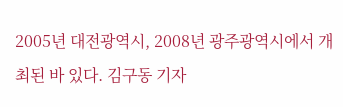2005년 대전광역시, 2008년 광주광역시에서 개최된 바 있다. 김구동 기자